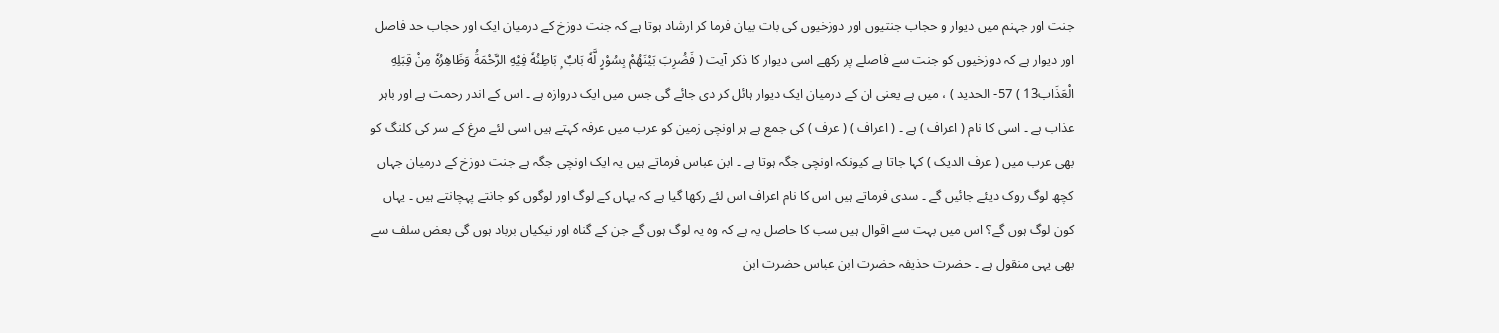جنت اور جہنم میں دیوار و حجاب جنتیوں اور دوزخیوں کی بات بیان فرما کر ارشاد ہوتا ہے کہ جنت دوزخ کے درمیان ایک اور حجاب حد فاصل اور دیوار ہے کہ دوزخیوں کو جنت سے فاصلے پر رکھے اسی دیوار کا ذکر آیت ( فَضُرِبَ بَيْنَهُمْ بِسُوْرٍ لَّهٗ بَابٌ ۭ بَاطِنُهٗ فِيْهِ الرَّحْمَةُ وَظَاهِرُهٗ مِنْ قِبَلِهِ الْعَذَاب13 ) 57- الحديد ) ، میں ہے یعنی ان کے درمیان ایک دیوار ہائل کر دی جائے گی جس میں ایک دروازہ ہے ۔ اس کے اندر رحمت ہے اور باہر عذاب ہے ۔ اسی کا نام ( اعراف ) ہے ۔ ( اعراف ) ( عرف ) کی جمع ہے ہر اونچی زمین کو عرب میں عرفہ کہتے ہیں اسی لئے مرغ کے سر کی کلنگ کو بھی عرب میں ( عرف الدیک ) کہا جاتا ہے کیونکہ اونچی جگہ ہوتا ہے ۔ ابن عباس فرماتے ہیں یہ ایک اونچی جگہ ہے جنت دوزخ کے درمیان جہاں کچھ لوگ روک دیئے جائیں گے ۔ سدی فرماتے ہیں اس کا نام اعراف اس لئے رکھا گیا ہے کہ یہاں کے لوگ اور لوگوں کو جانتے پہچانتے ہیں ۔ یہاں کون لوگ ہوں گے؟ اس میں بہت سے اقوال ہیں سب کا حاصل یہ ہے کہ وہ یہ لوگ ہوں گے جن کے گناہ اور نیکیاں برباد ہوں گی بعض سلف سے بھی یہی منقول ہے ۔ حضرت حذیفہ حضرت ابن عباس حضرت ابن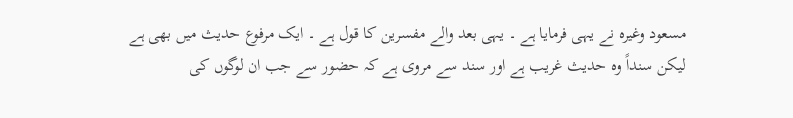مسعود وغیرہ نے یہی فرمایا ہے ۔ یہی بعد والے مفسرین کا قول ہے ۔ ایک مرفوع حدیث میں بھی ہے لیکن سنداً وہ حدیث غریب ہے اور سند سے مروی ہے کہ حضور سے جب ان لوگوں کی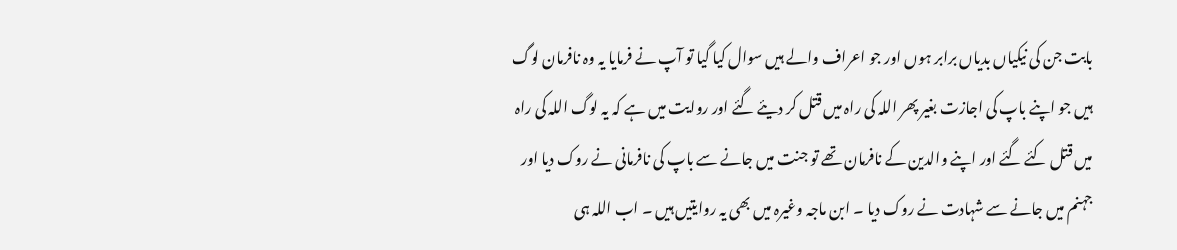بابت جن کی نیکیاں بدیاں برابر ہوں اور جو اعراف والے ہیں سوال کیا گیا تو آپ نے فرمایا یہ وہ نافرمان لوگ ہیں جو اپنے باپ کی اجازت بغیر پھر اللہ کی راہ میں قتل کر دیئے گئے اور روایت میں ہے کہ یہ لوگ اللہ کی راہ میں قتل کئے گئے اور اپنے والدین کے نافرمان تھے تو جنت میں جانے سے باپ کی نافرمانی نے روک دیا اور جہنم میں جانے سے شہادت نے روک دیا ۔ ابن ماجہ وغیرہ میں بھی یہ روایتیں ہیں ۔ اب اللہ ہی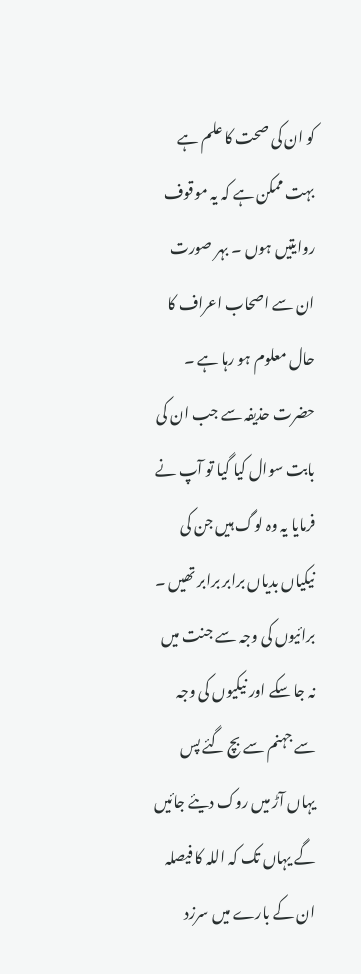کو ان کی صحت کا علم ہے بہت ممکن ہے کہ یہ موقوف روایتیں ہوں ۔ بہر صورت ان سے اصحاب اعراف کا حال معلوم ہو رہا ہے ۔ حضرت حذیفہ سے جب ان کی بابت سوال کیا گیا تو آپ نے فرمایا یہ وہ لوگ ہیں جن کی نیکیاں بدیاں برابر برابر تھیں ۔ برائیوں کی وجہ سے جنت میں نہ جا سکے اور نیکیوں کی وجہ سے جہنم سے بچ گئے پس یہاں آڑ میں روک دیئے جائیں گے یہاں تک کہ اللہ کا فیصلہ ان کے بارے میں سرزد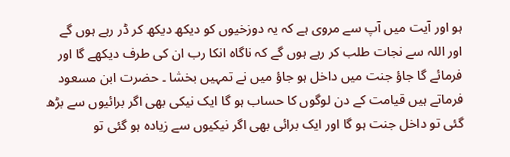ہو اور آیت میں آپ سے مروی ہے کہ یہ دوزخیوں کو دیکھ دیکھ کر ڈر رہے ہوں گے اور اللہ سے نجات طلب کر رہے ہوں گے کہ ناگاہ انکا رب ان کی طرف دیکھے گا اور فرمائے گا جاؤ جنت میں داخل ہو جاؤ میں نے تمہیں بخشا ۔ حضرت ابن مسعود فرماتے ہیں قیامت کے دن لوگوں کا حساب ہو گا ایک نیکی بھی اگر برائیوں سے بڑھ گئی تو داخل جنت ہو گا اور ایک برائی بھی اگر نیکیوں سے زیادہ ہو گئی تو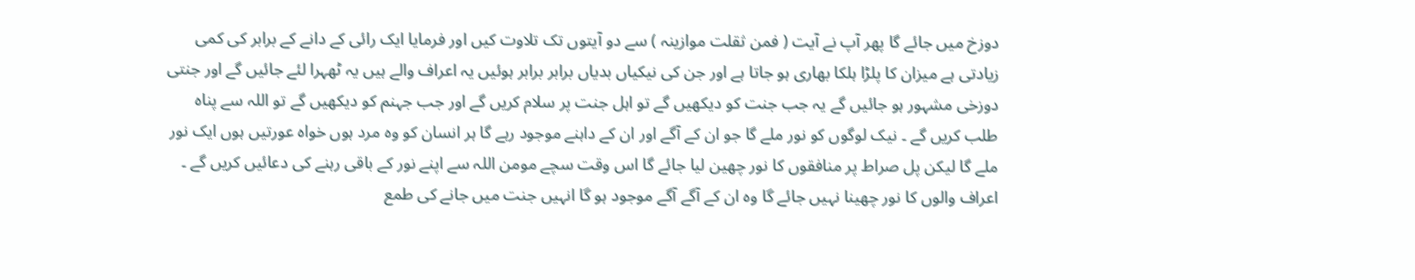دوزخ میں جائے گا پھر آپ نے آیت ( فمن ثقلت موازینہ ) سے دو آیتوں تک تلاوت کیں اور فرمایا ایک رائی کے دانے کے برابر کی کمی زیادتی ہے میزان کا پلڑا ہلکا بھاری ہو جاتا ہے اور جن کی نیکیاں بدیاں برابر برابر ہوئیں یہ اعراف والے ہیں یہ ٹھہرا لئے جائیں گے اور جنتی دوزخی مشہور ہو جائیں گے یہ جب جنت کو دیکھیں گے تو اہل جنت پر سلام کریں گے اور جب جہنم کو دیکھیں گے تو اللہ سے پناہ طلب کریں گے ۔ نیک لوگوں کو نور ملے گا جو ان کے آگے اور ان کے داہنے موجود رہے گا ہر انسان کو وہ مرد ہوں خواہ عورتیں ہوں ایک نور ملے گا لیکن پل صراط پر منافقوں کا نور چھین لیا جائے گا اس وقت سچے مومن اللہ سے اپنے نور کے باقی رہنے کی دعائیں کریں گے ۔ اعراف والوں کا نور چھینا نہیں جائے گا وہ ان کے آگے آگے موجود ہو گا انہیں جنت میں جانے کی طمع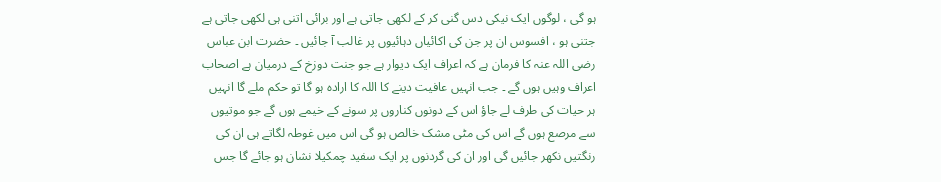ہو گی ، لوگوں ایک نیکی دس گنی کر کے لکھی جاتی ہے اور برائی اتنی ہی لکھی جاتی ہے جتنی ہو ، افسوس ان پر جن کی اکائیاں دہائیوں پر غالب آ جائیں ۔ حضرت ابن عباس رضی اللہ عنہ کا فرمان ہے کہ اعراف ایک دیوار ہے جو جنت دوزخ کے درمیان ہے اصحاب اعراف وہیں ہوں گے ۔ جب انہیں عافیت دینے کا اللہ کا ارادہ ہو گا تو حکم ملے گا انہیں ہر حیات کی طرف لے جاؤ اس کے دونوں کناروں پر سونے کے خیمے ہوں گے جو موتیوں سے مرصع ہوں گے اس کی مٹی مشک خالص ہو گی اس میں غوطہ لگاتے ہی ان کی رنگتیں نکھر جائیں گی اور ان کی گردنوں پر ایک سفید چمکیلا نشان ہو جائے گا جس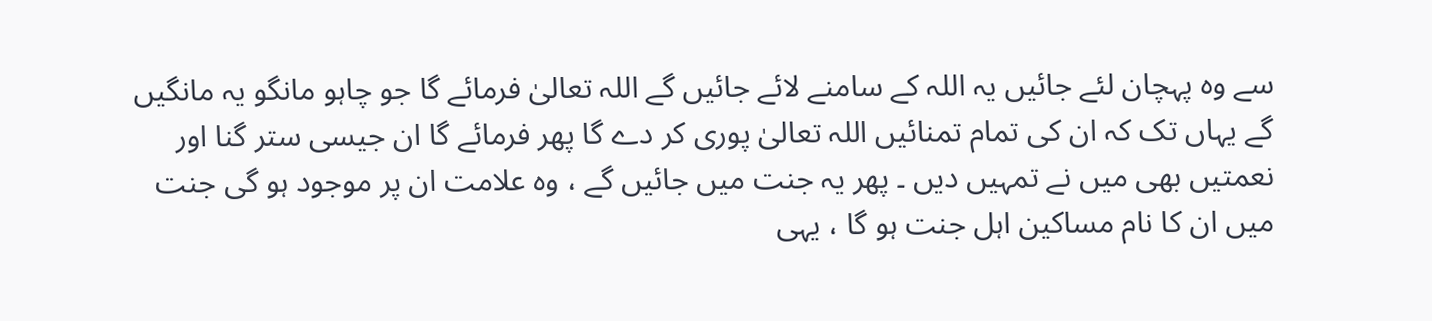سے وہ پہچان لئے جائیں یہ اللہ کے سامنے لائے جائیں گے اللہ تعالیٰ فرمائے گا جو چاہو مانگو یہ مانگیں گے یہاں تک کہ ان کی تمام تمنائیں اللہ تعالیٰ پوری کر دے گا پھر فرمائے گا ان جیسی ستر گنا اور نعمتیں بھی میں نے تمہیں دیں ۔ پھر یہ جنت میں جائیں گے ، وہ علامت ان پر موجود ہو گی جنت میں ان کا نام مساکین اہل جنت ہو گا ، یہی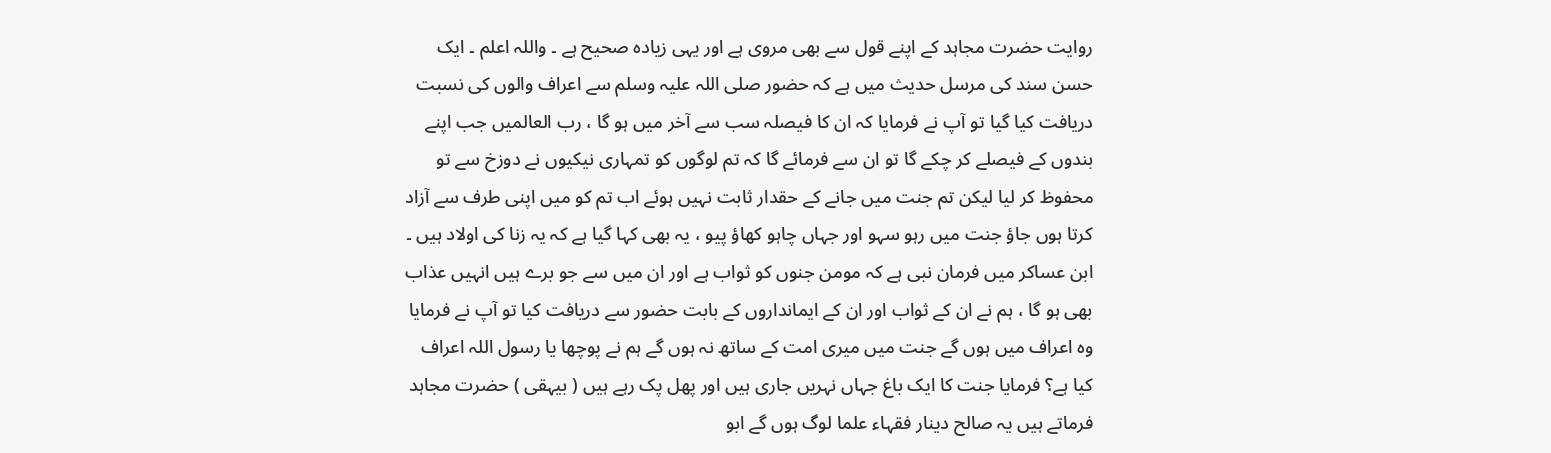روایت حضرت مجاہد کے اپنے قول سے بھی مروی ہے اور یہی زیادہ صحیح ہے ۔ واللہ اعلم ۔ ایک حسن سند کی مرسل حدیث میں ہے کہ حضور صلی اللہ علیہ وسلم سے اعراف والوں کی نسبت دریافت کیا گیا تو آپ نے فرمایا کہ ان کا فیصلہ سب سے آخر میں ہو گا ، رب العالمیں جب اپنے بندوں کے فیصلے کر چکے گا تو ان سے فرمائے گا کہ تم لوگوں کو تمہاری نیکیوں نے دوزخ سے تو محفوظ کر لیا لیکن تم جنت میں جانے کے حقدار ثابت نہیں ہوئے اب تم کو میں اپنی طرف سے آزاد کرتا ہوں جاؤ جنت میں رہو سہو اور جہاں چاہو کھاؤ پیو ، یہ بھی کہا گیا ہے کہ یہ زنا کی اولاد ہیں ۔ ابن عساکر میں فرمان نبی ہے کہ مومن جنوں کو ثواب ہے اور ان میں سے جو برے ہیں انہیں عذاب بھی ہو گا ، ہم نے ان کے ثواب اور ان کے ایمانداروں کے بابت حضور سے دریافت کیا تو آپ نے فرمایا وہ اعراف میں ہوں گے جنت میں میری امت کے ساتھ نہ ہوں گے ہم نے پوچھا یا رسول اللہ اعراف کیا ہے؟ فرمایا جنت کا ایک باغ جہاں نہریں جاری ہیں اور پھل پک رہے ہیں ( بیہقی ) حضرت مجاہد فرماتے ہیں یہ صالح دینار فقہاء علما لوگ ہوں گے ابو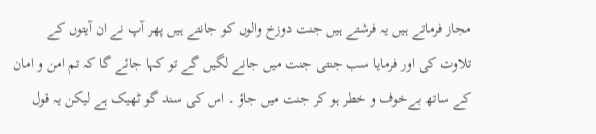مجاز فرماتے ہیں یہ فرشتے ہیں جنت دوزخ والوں کو جانتے ہیں پھر آپ نے ان آیتوں کے تلاوت کی اور فرمایا سب جنتی جنت میں جانے لگیں گے تو کہا جائے گا کہ تم امن و امان کے ساتھ بےخوف و خطر ہو کر جنت میں جاؤ ۔ اس کی سند گو ٹھیک ہے لیکن یہ قول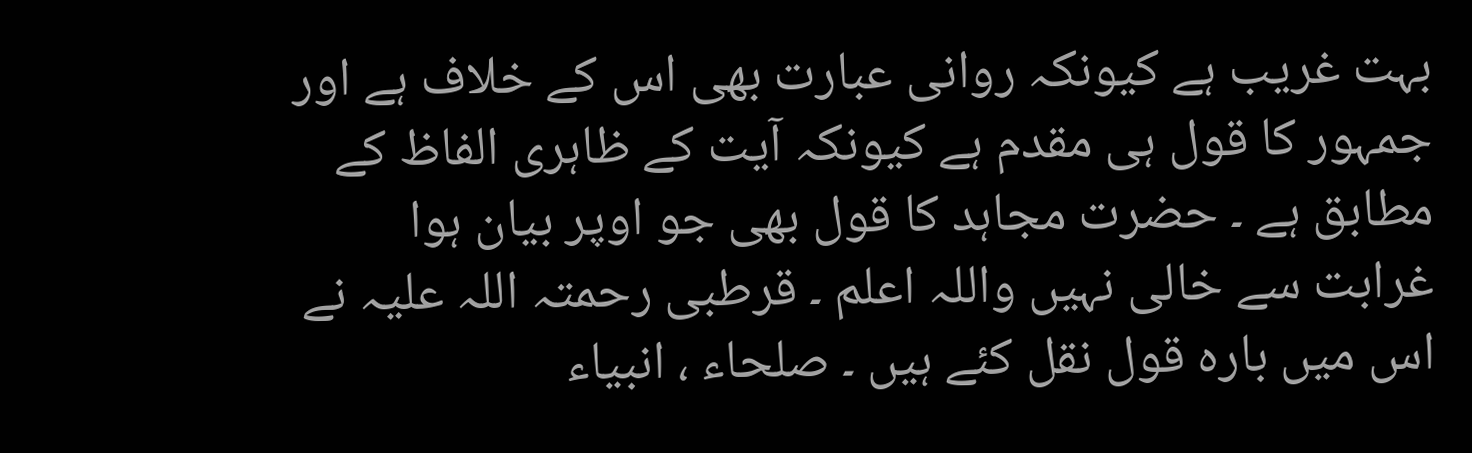بہت غریب ہے کیونکہ روانی عبارت بھی اس کے خلاف ہے اور جمہور کا قول ہی مقدم ہے کیونکہ آیت کے ظاہری الفاظ کے مطابق ہے ۔ حضرت مجاہد کا قول بھی جو اوپر بیان ہوا غرابت سے خالی نہیں واللہ اعلم ۔ قرطبی رحمتہ اللہ علیہ نے اس میں بارہ قول نقل کئے ہیں ۔ صلحاء ، انبیاء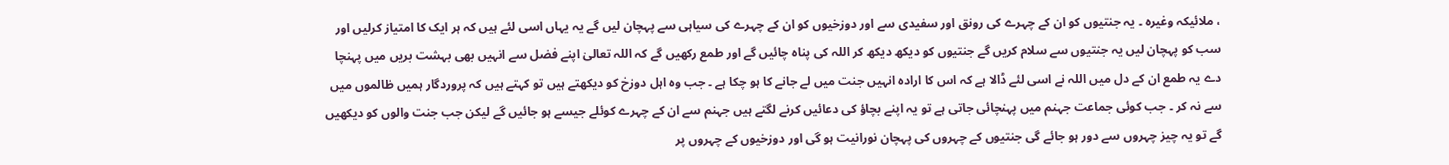، ملائیکہ وغیرہ ۔ یہ جنتیوں کو ان کے چہرے کی رونق اور سفیدی سے اور دوزخیوں کو ان کے چہرے کی سیاہی سے پہچان لیں گے یہ یہاں اسی لئے ہیں کہ ہر ایک کا امتیاز کرلیں اور سب کو پہچان لیں یہ جنتیوں سے سلام کریں گے جنتیوں کو دیکھ دیکھ کر اللہ کی پناہ چائیں گے اور طمع رکھیں گے کہ اللہ تعالیٰ اپنے فضل سے انہیں بھی بہشت بریں میں پہنچا دے یہ طمع ان کے دل میں اللہ نے اسی لئے ڈالا ہے کہ اس کا ارادہ انہیں جنت میں لے جانے کا ہو چکا ہے ۔ جب وہ اہل دوزخ کو دیکھتے ہیں تو کہتے ہیں کہ پروردگار ہمیں ظالموں میں سے نہ کر ۔ جب کوئی جماعت جہنم میں پہنچائی جاتی ہے تو یہ اپنے بچاؤ کی دعائیں کرنے لگتے ہیں جہنم سے ان کے چہرے کوئلے جیسے ہو جائیں گے لیکن جب جنت والوں کو دیکھیں گے تو یہ چیز چہروں سے دور ہو جائے گی جنتیوں کے چہروں کی پہچان نورانیت ہو گی اور دوزخیوں کے چہروں پر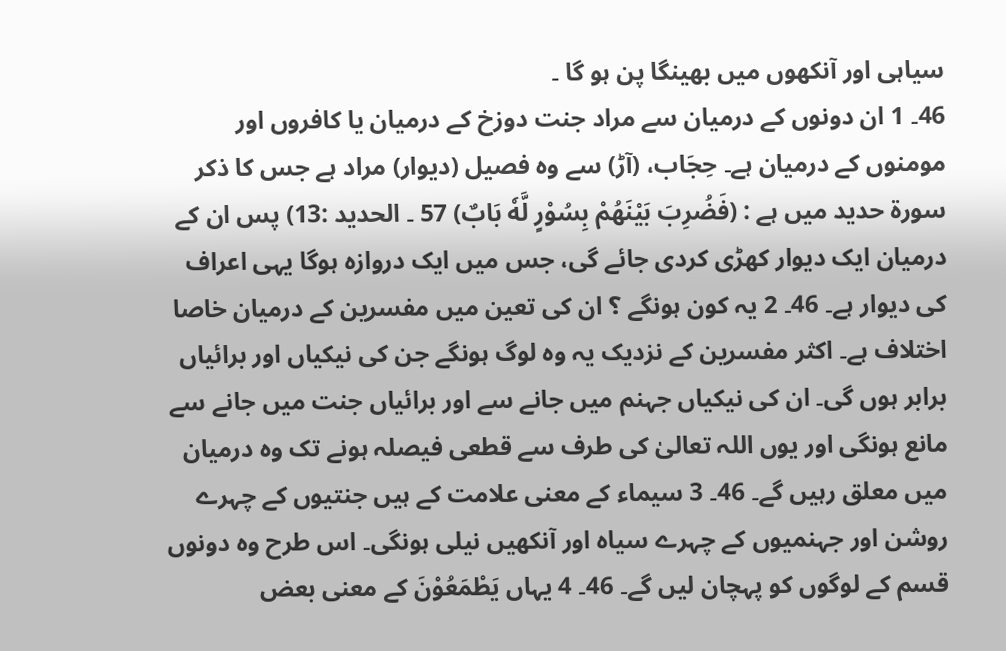سیاہی اور آنکھوں میں بھینگا پن ہو گا ۔
46۔ 1 ان دونوں کے درمیان سے مراد جنت دوزخ کے درمیان یا کافروں اور مومنوں کے درمیان ہے۔ حِجَاب، (آڑ) سے وہ فصیل (دیوار) مراد ہے جس کا ذکر سورة حدید میں ہے : (فَضُرِبَ بَيْنَهُمْ بِسُوْرٍ لَّهٗ بَابٌ) 57 ۔ الحدید :13) پس ان کے درمیان ایک دیوار کھڑی کردی جائے گی، جس میں ایک دروازہ ہوگا یہی اعراف کی دیوار ہے۔ 46۔ 2 یہ کون ہونگے ؟ ان کی تعین میں مفسرین کے درمیان خاصا اختلاف ہے۔ اکثر مفسرین کے نزدیک یہ وہ لوگ ہونگے جن کی نیکیاں اور برائیاں برابر ہوں گی۔ ان کی نیکیاں جہنم میں جانے سے اور برائیاں جنت میں جانے سے مانع ہونگی اور یوں اللہ تعالیٰ کی طرف سے قطعی فیصلہ ہونے تک وہ درمیان میں معلق رہیں گے۔ 46۔ 3 سیماء کے معنی علامت کے ہیں جنتیوں کے چہرے روشن اور جہنمیوں کے چہرے سیاہ اور آنکھیں نیلی ہونگی۔ اس طرح وہ دونوں قسم کے لوگوں کو پہچان لیں گے۔ 46۔ 4 یہاں یَطْمَعُوْنَ کے معنی بعض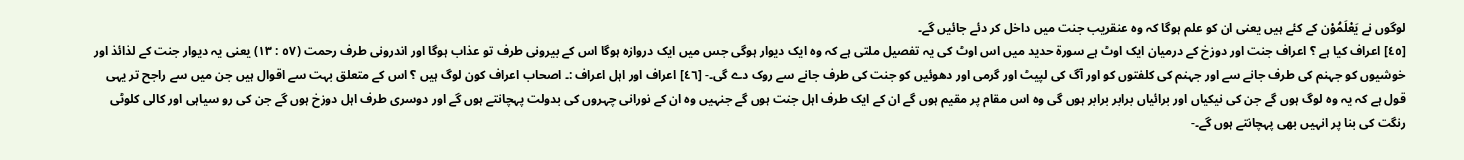لوگوں نے یَعْلَمُوْن کے کئے ہیں یعنی ان کو علم ہوگا کہ وہ عنقریب جنت میں داخل کر دئے جائیں گے۔
[٤٥] اعراف کیا ہے ؟ اعراف جنت اور دوزخ کے درمیان ایک اوٹ ہے سورة حدید میں اس اوٹ کی یہ تفصیل ملتی ہے کہ وہ ایک دیوار ہوگی جس میں ایک دروازہ ہوگا اس کے بیرونی طرف تو عذاب ہوگا اور اندرونی طرف رحمت (٥٧ : ١٣) یعنی یہ دیوار جنت کے لذائذ اور خوشیوں کو جہنم کی طرف جانے سے اور جہنم کی کلفتوں کو اور آگ کی لپیٹ اور گرمی اور دھوئیں کو جنت کی طرف جانے سے روک دے گی۔- [٤٦] اعراف اور اہل اعراف :۔ اصحاب اعراف کون لوگ ہیں ؟ اس کے متعلق بہت سے اقوال ہیں جن میں سے راجح تر یہی قول ہے کہ یہ وہ لوگ ہوں گے جن کی نیکیاں اور برائیاں برابر برابر ہوں گی وہ اس مقام پر مقیم ہوں گے ان کے ایک طرف اہل جنت ہوں گے جنہیں وہ ان کے نورانی چہروں کی بدولت پہچانتے ہوں گے اور دوسری طرف اہل دوزخ ہوں گے جن کی رو سیاہی اور کالی کلوٹی رنگت کی بنا پر انہیں بھی پہچانتے ہوں گے۔-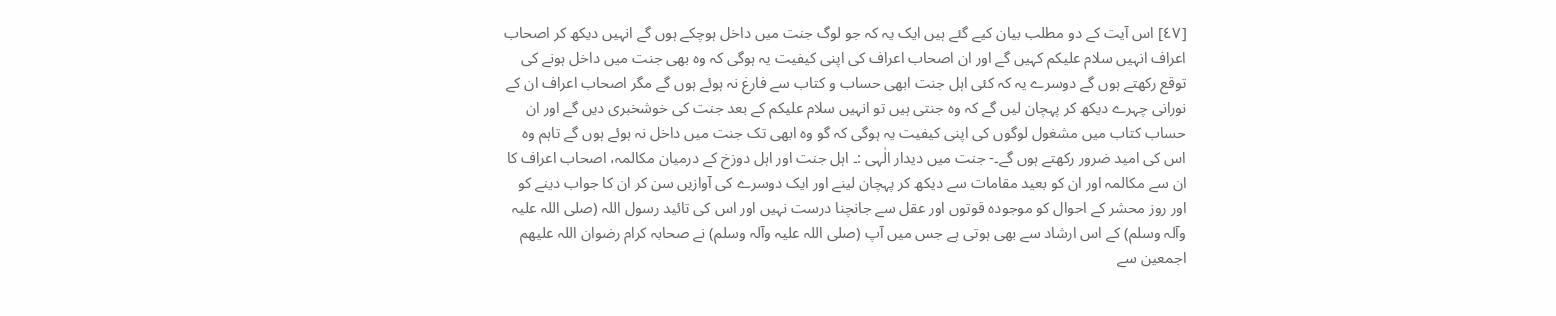[٤٧] اس آیت کے دو مطلب بیان کیے گئے ہیں ایک یہ کہ جو لوگ جنت میں داخل ہوچکے ہوں گے انہیں دیکھ کر اصحاب اعراف انہیں سلام علیکم کہیں گے اور ان اصحاب اعراف کی اپنی کیفیت یہ ہوگی کہ وہ بھی جنت میں داخل ہونے کی توقع رکھتے ہوں گے دوسرے یہ کہ کئی اہل جنت ابھی حساب و کتاب سے فارغ نہ ہوئے ہوں گے مگر اصحاب اعراف ان کے نورانی چہرے دیکھ کر پہچان لیں گے کہ وہ جنتی ہیں تو انہیں سلام علیکم کے بعد جنت کی خوشخبری دیں گے اور ان حساب کتاب میں مشغول لوگوں کی اپنی کیفیت یہ ہوگی کہ گو وہ ابھی تک جنت میں داخل نہ ہوئے ہوں گے تاہم وہ اس کی امید ضرور رکھتے ہوں گے۔- جنت میں دیدار الٰہی :۔ اہل جنت اور اہل دوزخ کے درمیان مکالمہ، اصحاب اعراف کا ان سے مکالمہ اور ان کو بعید مقامات سے دیکھ کر پہچان لینے اور ایک دوسرے کی آوازیں سن کر ان کا جواب دینے کو اور روز محشر کے احوال کو موجودہ قوتوں اور عقل سے جانچنا درست نہیں اور اس کی تائید رسول اللہ (صلی اللہ علیہ وآلہ وسلم) کے اس ارشاد سے بھی ہوتی ہے جس میں آپ (صلی اللہ علیہ وآلہ وسلم) نے صحابہ کرام رضوان اللہ علیھم اجمعین سے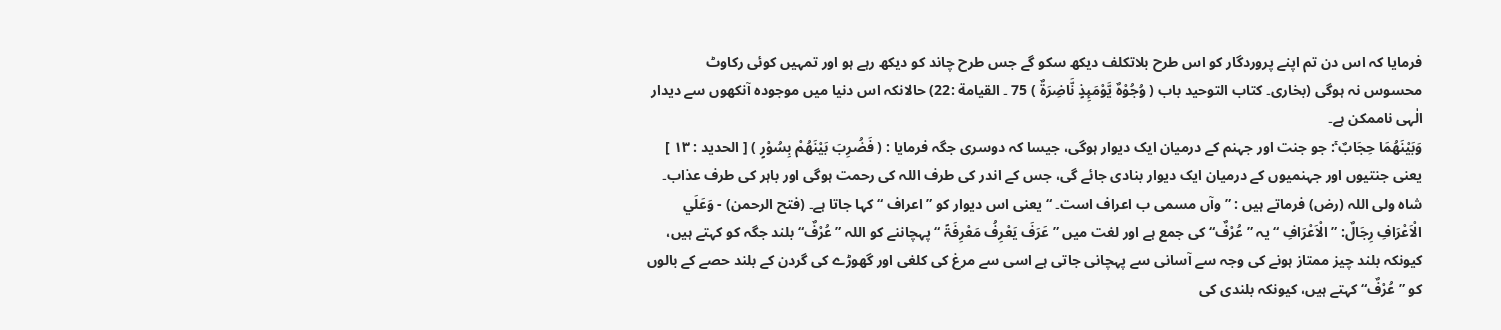فرمایا کہ اس دن تم اپنے پروردگار کو اس طرح بلاتکلف دیکھ سکو گے جس طرح چاند کو دیکھ رہے ہو اور تمہیں کوئی رکاوٹ محسوس نہ ہوگی (بخاری۔ کتاب التوحید باب ( وُجُوْهٌ يَّوْمَىِٕذٍ نَّاضِرَةٌ ) 75 ۔ القیامة :22) حالانکہ اس دنیا میں موجودہ آنکھوں سے دیدار الٰہی ناممکن ہے۔
وَبَيْنَهُمَا حِجَابٌ ۚ: جو جنت اور جہنم کے درمیان ایک دیوار ہوگی، جیسا کہ دوسری جگہ فرمایا : ( فَضُرِبَ بَيْنَهُمْ بِسُوْرٍ ) [ الحدید : ١٣ ] یعنی جنتیوں اور جہنمیوں کے درمیان ایک دیوار بنادی جائے گی، جس کے اندر کی طرف اللہ کی رحمت ہوگی اور باہر کی طرف عذاب۔ شاہ ولی اللہ (رض) فرماتے ہیں : ” وآں مسمی ب اعراف است۔ “ یعنی اس دیوار کو ” اعراف “ کہا جاتا ہے۔ (فتح الرحمن) - وَعَلَي الْاَعْرَافِ رِجَالٌ: ” الْاَعْرَافِ “ یہ ” عُرْفٌ“ کی جمع ہے اور لغت میں ” عَرَفَ یَعْرِفُ مَعْرِفَۃً “ پہچاننے کو اللہ ” عُرْفٌ“ بلند جگہ کو کہتے ہیں، کیونکہ بلند چیز ممتاز ہونے کی وجہ سے آسانی سے پہچانی جاتی ہے اسی سے مرغ کی کلغی اور گھوڑے کی گردن کے بلند حصے کے بالوں کو ” عُرْفٌ“ کہتے ہیں، کیونکہ بلندی کی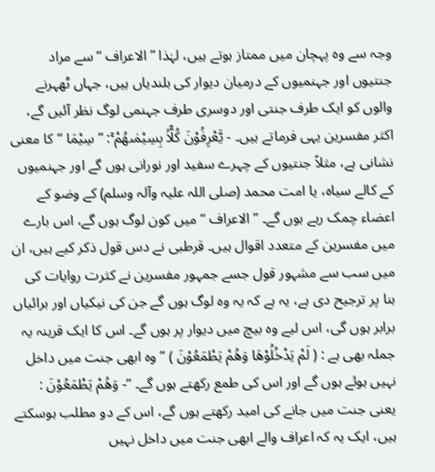وجہ سے وہ پہچان میں ممتاز ہوتے ہیں، لہٰذا ” الاعراف “ سے مراد جنتیوں اور جہنمیوں کے درمیان دیوار کی بلندیاں ہیں، جہاں ٹھہرنے والوں کو ایک طرف جنتی اور دوسری طرف جہنمی لوگ نظر آئیں گے، اکثر مفسرین یہی فرماتے ہیں۔ - يَّعْرِفُوْنَ كُلًّاۢ بِسِيْمٰىهُمْ ۚ: ” سِیْمَا “ کا معنی نشانی ہے، مثلاً جنتیوں کے چہرے سفید اور نورانی ہوں گے اور جہنمیوں کے کالے سیاہ، یا امت محمد (صلی اللہ علیہ وآلہ وسلم) کے وضو کے اعضاء چمک رہے ہوں گے۔ ” الاعراف “ میں کون لوگ ہوں گے، اس بارے میں مفسرین کے متعدد اقوال ہیں۔ قرطبی نے دس قول ذکر کیے ہیں، ان میں سب سے مشہور قول جسے جمہور مفسرین نے کثرت روایات کی بنا پر ترجیح دی ہے، یہ ہے کہ یہ وہ لوگ ہوں گے جن کی نیکیاں اور برائیاں برابر ہوں گی، اس لیے وہ بیچ میں دیوار پر ہوں گے۔ اس کا ایک قرینہ یہ جملہ بھی ہے : ( لَمْ يَدْخُلُوْهَا وَهُمْ يَطْمَعُوْنَ ) ” وہ ابھی جنت میں داخل نہیں ہوئے ہوں گے اور اس کی طمع رکھتے ہوں گے۔ “- وَهُمْ يَطْمَعُوْنَ : یعنی جنت میں جانے کی امید رکھتے ہوں گے، اس کے دو مطلب ہوسکتے ہیں، ایک یہ کہ اعراف والے ابھی جنت میں داخل نہیں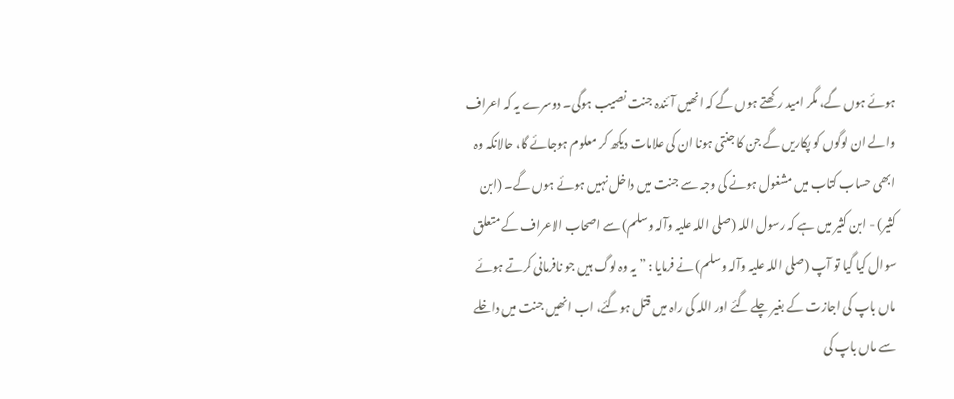ہوئے ہوں گے، مگر امید رکھتے ہوں گے کہ انھیں آئندہ جنت نصیب ہوگی۔ دوسرے یہ کہ اعراف والے ان لوگوں کو پکاریں گے جن کا جنتی ہونا ان کی علامات دیکھ کر معلوم ہوجائے گا، حالانکہ وہ ابھی حساب کتاب میں مشغول ہونے کی وجہ سے جنت میں داخل نہیں ہوئے ہوں گے۔ (ابن کثیر) - ابن کثیر میں ہے کہ رسول اللہ (صلی اللہ علیہ وآلہ وسلم) سے اصحاب الاعراف کے متعلق سوال کیا گیا تو آپ (صلی اللہ علیہ وآلہ وسلم) نے فرمایا : ” یہ وہ لوگ ہیں جو نافرمانی کرتے ہوئے ماں باپ کی اجازت کے بغیر چلے گئے اور اللہ کی راہ میں قتل ہوگئے، اب انھیں جنت میں داخلے سے ماں باپ کی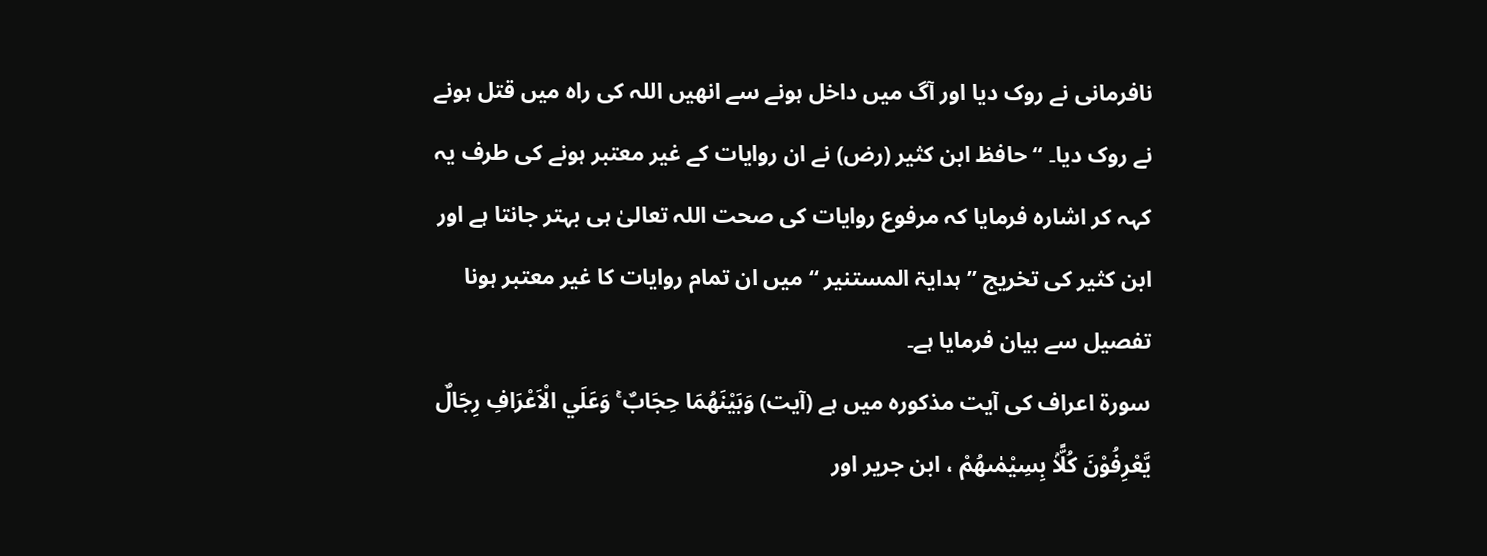نافرمانی نے روک دیا اور آگ میں داخل ہونے سے انھیں اللہ کی راہ میں قتل ہونے نے روک دیا۔ “ حافظ ابن کثیر (رض) نے ان روایات کے غیر معتبر ہونے کی طرف یہ کہہ کر اشارہ فرمایا کہ مرفوع روایات کی صحت اللہ تعالیٰ ہی بہتر جانتا ہے اور ابن کثیر کی تخریج ” ہدایۃ المستنیر “ میں ان تمام روایات کا غیر معتبر ہونا تفصیل سے بیان فرمایا ہے۔
سورة اعراف کی آیت مذکورہ میں ہے (آیت) وَبَيْنَهُمَا حِجَابٌ ۚ وَعَلَي الْاَعْرَافِ رِجَالٌ يَّعْرِفُوْنَ كُلًّاۢ بِسِيْمٰىهُمْ ، ابن جریر اور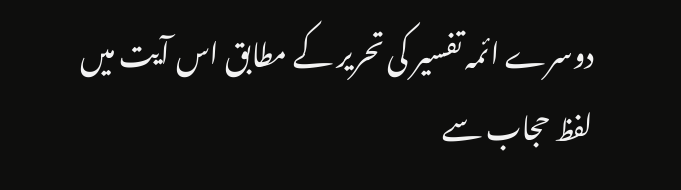دوسرے ائمہ تفسیر کی تحریر کے مطابق اس آیت میں لفظ حجاب سے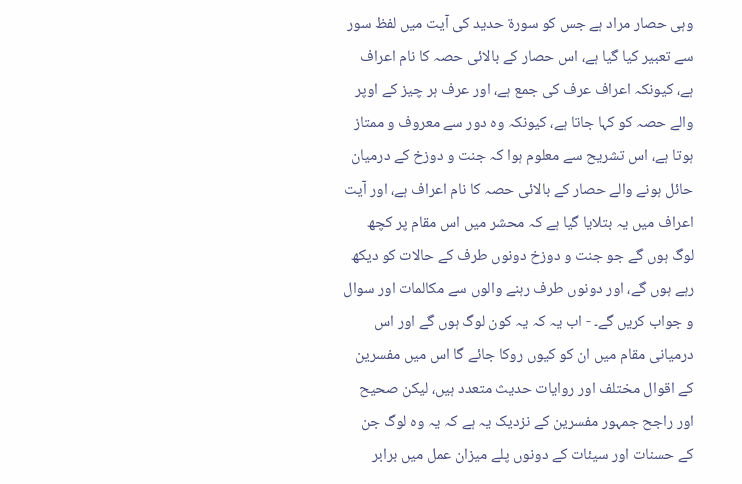وہی حصار مراد ہے جس کو سورة حدید کی آیت میں لفظ سور سے تعبیر کیا گیا ہے، اس حصار کے بالائی حصہ کا نام اعراف ہے، کیونکہ اعراف عرف کی جمع ہے، اور عرف ہر چیز کے اوپر والے حصہ کو کہا جاتا ہے، کیونکہ وہ دور سے معروف و ممتاز ہوتا ہے، اس تشریح سے معلوم ہوا کہ جنت و دوزخ کے درمیان حائل ہونے والے حصار کے بالائی حصہ کا نام اعراف ہے، اور آیت اعراف میں یہ بتلایا گیا ہے کہ محشر میں اس مقام پر کچھ لوگ ہوں گے جو جنت و دوزخ دونوں طرف کے حالات کو دیکھ رہے ہوں گے، اور دونوں طرف رہنے والوں سے مکالمات اور سوال و جواب کریں گے۔ - اب یہ کہ یہ کون لوگ ہوں گے اور اس درمیانی مقام میں ان کو کیوں روکا جائے گا اس میں مفسرین کے اقوال مختلف اور روایات حدیث متعدد ہیں، لیکن صحیح اور راجح جمہور مفسرین کے نزدیک یہ ہے کہ یہ وہ لوگ جن کے حسنات اور سیئات کے دونوں پلے میزان عمل میں برابر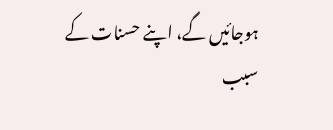ہوجائیں گے، اپنے حسنات کے سبب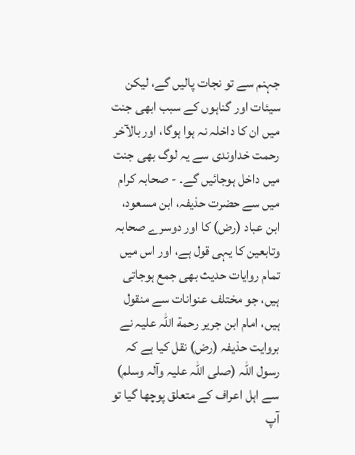جہنم سے تو نجات پالیں گے، لیکن سیئات اور گناہوں کے سبب ابھی جنت میں ان کا داخلہ نہ ہوا ہوگا، اور بالآخر رحمت خداوندی سے یہ لوگ بھی جنت میں داخل ہوجائیں گے۔ - صحابہ کرام میں سے حضرت حذیفہ، ابن مسعود، ابن عباد (رض) کا اور دوسرے صحابہ وتابعین کا یہی قول ہے، اور اس میں تمام روایات حدیث بھی جمع ہوجاتی ہیں، جو مختلف عنوانات سے منقول ہیں، امام ابن جریر رحمة اللہ علیہ نے بروایت حذیفہ (رض) نقل کیا ہے کہ رسول اللہ (صلی اللہ علیہ وآلہ وسلم) سے اہل اعراف کے متعلق پوچھا گیا تو آپ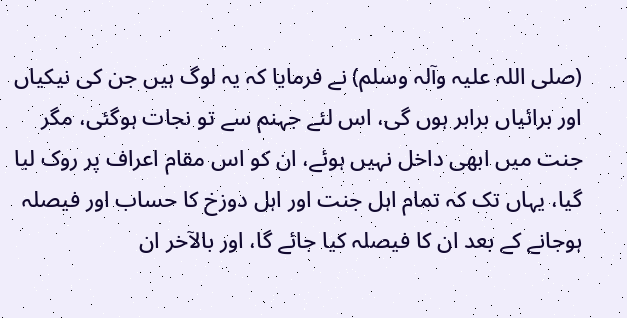(صلی اللہ علیہ وآلہ وسلم) نے فرمایا کہ یہ لوگ ہیں جن کی نیکیاں اور برائیاں برابر ہوں گی، اس لئے جہنم سے تو نجات ہوگئی، مگر جنت میں ابھی داخل نہیں ہوئے، ان کو اس مقام اعراف پر روک لیا گیا، یہاں تک کہ تمام اہل جنت اور اہل دوزخ کا حساب اور فیصلہ ہوجانے کے بعد ان کا فیصلہ کیا جائے گا، اور بالآخر ان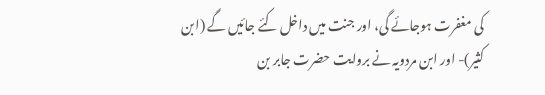کی مغفرت ہوجائے گی، اور جنت میں داخل کئے جائیں گے (ابن کثیر)- اور ابن مردویہ نے بروایت حضرت جابر بن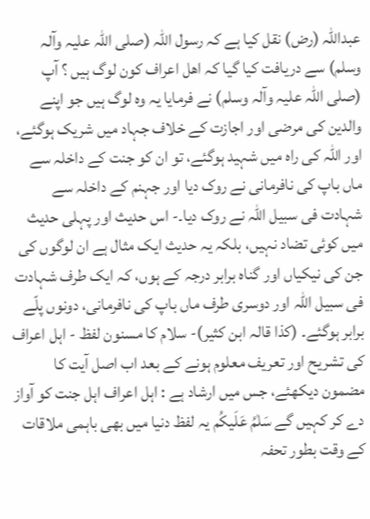عبداللہ (رض) نقل کیا ہے کہ رسول اللہ (صلی اللہ علیہ وآلہ وسلم) سے دریافت کیا گیا کہ اھل اعراف کون لوگ ہیں ؟ آپ (صلی اللہ علیہ وآلہ وسلم) نے فرمایا یہ وہ لوگ ہیں جو اپنے والدین کی مرضی اور اجازت کے خلاف جہاد میں شریک ہوگئے، اور اللہ کی راہ میں شہید ہوگئے، تو ان کو جنت کے داخلہ سے ماں باپ کی نافرمانی نے روک دیا اور جہنم کے داخلہ سے شہادت فی سبیل اللہ نے روک دیا۔- اس حدیث اور پہلی حدیث میں کوئی تضاد نہیں، بلکہ یہ حدیث ایک مثال ہے ان لوگوں کی جن کی نیکیاں اور گناہ برابر درجہ کے ہوں، کہ ایک طرف شہادت فی سبیل اللہ اور دوسری طرف ماں باپ کی نافرمانی، دونوں پلّے برابر ہوگئے۔ (کذا قالہ ابن کثیر)- سلام کا مسنون لفظ - اہل اعراف کی تشریح اور تعریف معلوم ہونے کے بعد اب اصل آیت کا مضمون دیکھئے، جس میں ارشاد ہے : اہل اعراف اہل جنت کو آواز دے کر کہیں گے سَلٰمُ عَلَیکُم یہ لفظ دنیا میں بھی باہمی ملاقات کے وقت بطور تحفہ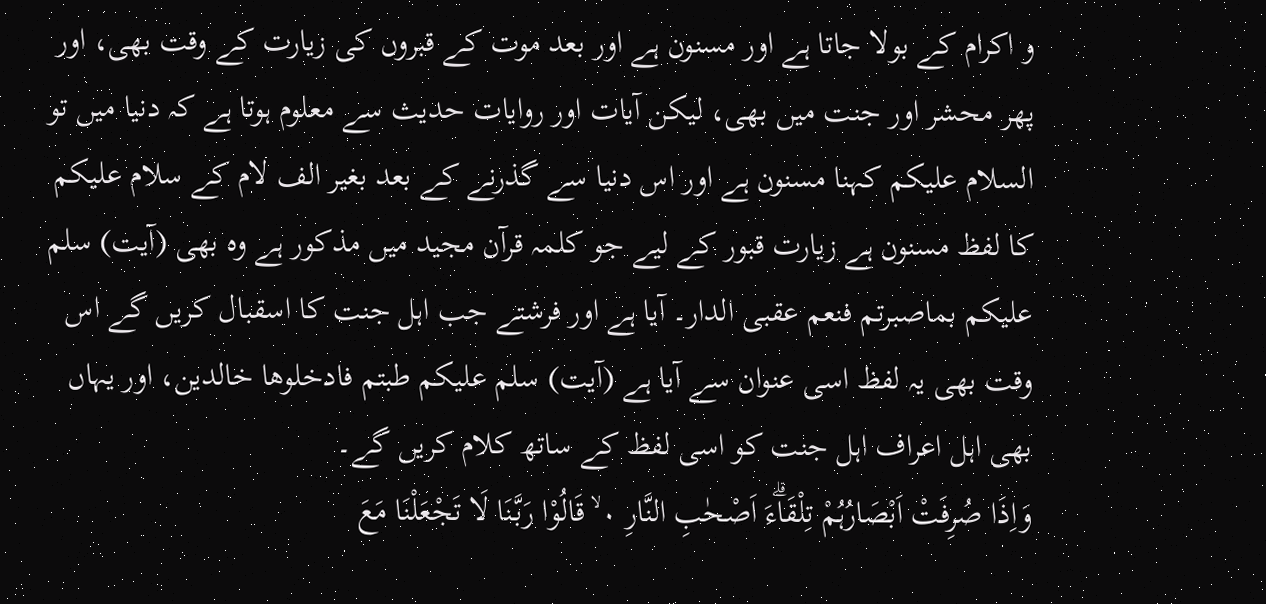و اکرام کے بولا جاتا ہے اور مسنون ہے اور بعد موت کے قبروں کی زیارت کے وقت بھی، اور پھر محشر اور جنت میں بھی، لیکن آیات اور روایات حدیث سے معلوم ہوتا ہے کہ دنیا میں تو السلام علیکم کہنا مسنون ہے اور اس دنیا سے گذرنے کے بعد بغیر الف لام کے سلام علیکم کا لفظ مسنون ہے زیارت قبور کے لیے جو کلمہ قرآن مجید میں مذکور ہے وہ بھی (آیت) سلم علیکم بماصبرتم فنعم عقبی الدار۔ آیا ہے اور فرشتے جب اہل جنت کا اسقبال کریں گے اس وقت بھی یہ لفظ اسی عنوان سے آیا ہے (آیت) سلم علیکم طبتم فادخلوھا خالدین، اور یہاں بھی اہل اعراف اہل جنت کو اسی لفظ کے ساتھ کلام کریں گے۔
وَاِذَا صُرِفَتْ اَبْصَارُہُمْ تِلْقَاۗءَ اَصْحٰبِ النَّارِ ٠ ۙ قَالُوْا رَبَّنَا لَا تَجْعَلْنَا مَعَ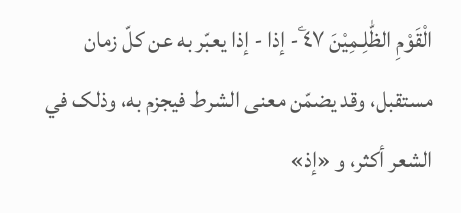الْقَوْمِ الظّٰلِـمِيْنَ ٤٧ ۧ- إذا - إذا يعبّر به عن کلّ زمان مستقبل، وقد يضمّن معنی الشرط فيجزم به، وذلک في الشعر أكثر، و «إذ»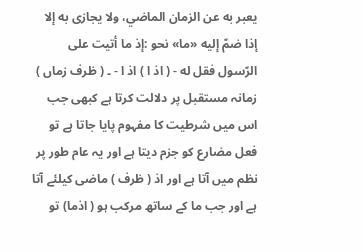يعبر به عن الزمان الماضي، ولا يجازی به إلا إذا ضمّ إليه «ما» نحو :إذ ما أتيت علی الرّسول فقل له - ( اذ ا ) اذ ا - ۔ ( ظرف زماں ) زمانہ مستقبل پر دلالت کرتا ہے کبھی جب اس میں شرطیت کا مفہوم پایا جاتا ہے تو فعل مضارع کو جزم دیتا ہے اور یہ عام طور پر نظم میں آتا ہے اور اذ ( ظرف ) ماضی کیلئے آتا ہے اور جب ما کے ساتھ مرکب ہو ( اذما) تو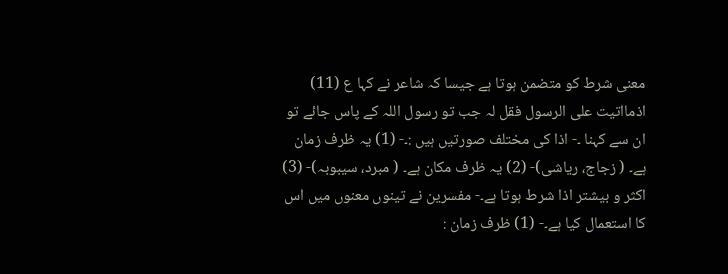معنی شرط کو متضمن ہوتا ہے جیسا کہ شاعر نے کہا ع (11) اذمااتیت علی الرسول فقل لہ جب تو رسول اللہ کے پاس جائے تو ان سے کہنا ۔- اذا کی مختلف صورتیں ہیں :۔- (1) یہ ظرف زمان ہے۔ ( زجاج، ریاشی)- (2) یہ ظرف مکان ہے۔ ( مبرد، سیبوبہ)- (3) اکثر و بیشتر اذا شرط ہوتا ہے۔- مفسرین نے تینوں معنوں میں اس کا استعمال کیا ہے۔- (1) ظرف زمان :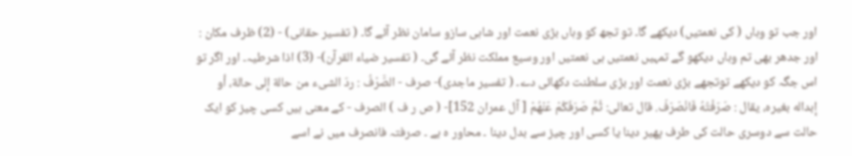اور جب تو وہاں ( کی نعمتیں) دیکھے گا۔ تو تجھ کو وہاں بڑی نعمت اور شاہی سازو سامان نظر آئے گا۔ ( تفسیر حقانی) - (2) ظرف مکان : اور جدھر بھی تم وہاں دیکھو گے تمہیں نعمتیں ہی نعمتیں اور وسیع مملکت نظر آئے گی۔ ( تفسیر ضیاء القرآن)- (3) اذا شرطیہ۔ اور اگر تو اس جگہ کو دیکھے توتجھے بڑی نعمت اور بڑی سلطنت دکھائی دے۔ ( تفسیر ماجدی)- صرف - الصَّرْفُ : ردّ الشیء من حالة إلى حالة، أو إبداله بغیره، يقال : صَرَفْتُهُ فَانْصَرَفَ. قال تعالی: ثُمَّ صَرَفَكُمْ عَنْهُمْ [ آل عمران 152]- ( ص ر ف ) الصرف - کے معنی ہیں کسی چیز کو ایک حالت سے دوسری حالت کی طرف پھیر دینا یا کسی اور چیز سے بدل دینا ۔ محاور ہ ہے ۔ صرفتہ فانصرف میں نے اسے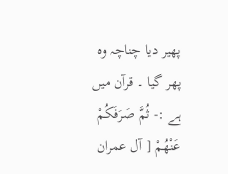پھیر دیا چناچہ وہ پھر گیا ۔ قرآن میں ہے :- ثُمَّ صَرَفَكُمْ عَنْهُمْ [ آل عمران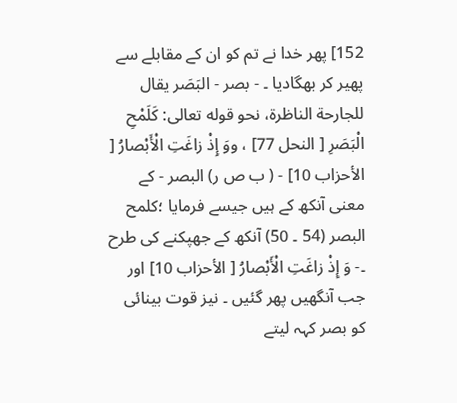152] پھر خدا نے تم کو ان کے مقابلے سے پھیر کر بھگادیا ۔ - بصر - البَصَر يقال للجارحة الناظرة، نحو قوله تعالی: كَلَمْحِ الْبَصَرِ [ النحل 77] ، ووَ إِذْ زاغَتِ الْأَبْصارُ [ الأحزاب 10] - ( ب ص ر) البصر - کے معنی آنکھ کے ہیں جیسے فرمایا ؛کلمح البصر (54 ۔ 50) آنکھ کے جھپکنے کی طرح ۔- وَ إِذْ زاغَتِ الْأَبْصارُ [ الأحزاب 10] اور جب آنگھیں پھر گئیں ۔ نیز قوت بینائی کو بصر کہہ لیتے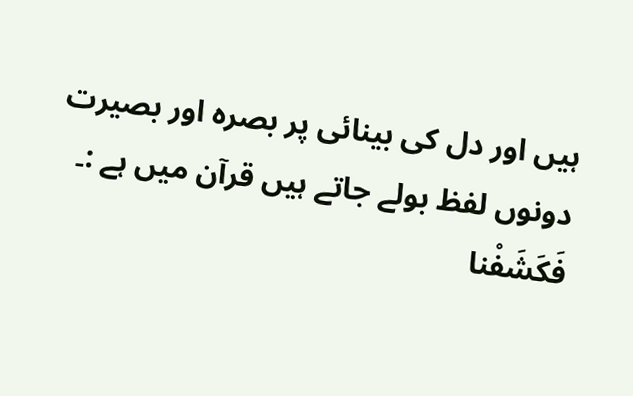ہیں اور دل کی بینائی پر بصرہ اور بصیرت دونوں لفظ بولے جاتے ہیں قرآن میں ہے :۔ فَكَشَفْنا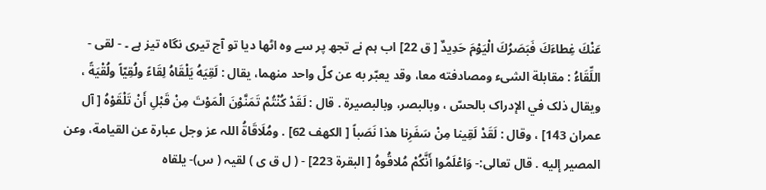عَنْكَ غِطاءَكَ فَبَصَرُكَ الْيَوْمَ حَدِيدٌ [ ق 22] اب ہم نے تجھ پر سے وہ اٹھا دیا تو آج تیری نگاہ تیز ہے ۔ - لقی - اللِّقَاءُ : مقابلة الشیء ومصادفته معا، وقد يعبّر به عن کلّ واحد منهما، يقال : لَقِيَهُ يَلْقَاهُ لِقَاءً ولُقِيّاً ولُقْيَةً ، ويقال ذلک في الإدراک بالحسّ ، وبالبصر، وبالبصیرة . قال : لَقَدْ كُنْتُمْ تَمَنَّوْنَ الْمَوْتَ مِنْ قَبْلِ أَنْ تَلْقَوْهُ [ آل عمران 143] ، وقال : لَقَدْ لَقِينا مِنْ سَفَرِنا هذا نَصَباً [ الكهف 62] . ومُلَاقَاةُ اللہ عز وجل عبارة عن القیامة، وعن المصیر إليه . قال تعالی:- وَاعْلَمُوا أَنَّكُمْ مُلاقُوهُ [ البقرة 223] - ( ل ق ی ) لقیہ ( س)- یلقاہ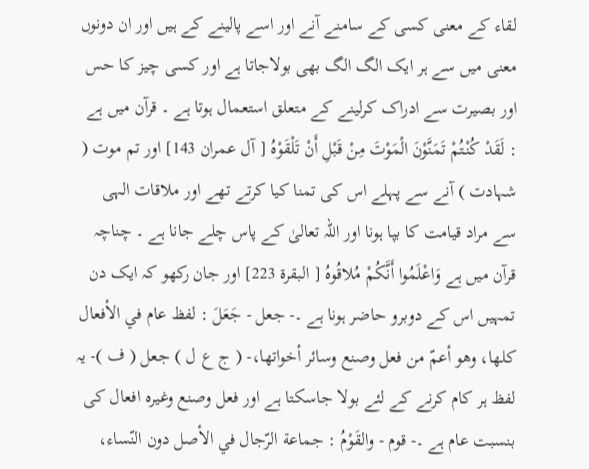لقاء کے معنی کسی کے سامنے آنے اور اسے پالینے کے ہیں اور ان دونوں معنی میں سے ہر ایک الگ الگ بھی بولاجاتا ہے اور کسی چیز کا حس اور بصیرت سے ادراک کرلینے کے متعلق استعمال ہوتا ہے ۔ قرآن میں ہے : لَقَدْ كُنْتُمْ تَمَنَّوْنَ الْمَوْتَ مِنْ قَبْلِ أَنْ تَلْقَوْهُ [ آل عمران 143] اور تم موت ( شہادت ) آنے سے پہلے اس کی تمنا کیا کرتے تھے اور ملاقات الہی سے مراد قیامت کا بپا ہونا اور اللہ تعالیٰ کے پاس چلے جانا ہے ۔ چناچہ قرآن میں ہے وَاعْلَمُوا أَنَّكُمْ مُلاقُوهُ [ البقرة 223] اور جان رکھو کہ ایک دن تمہیں اس کے دوبرو حاضر ہونا ہے ۔- جعل - جَعَلَ : لفظ عام في الأفعال کلها، وهو أعمّ من فعل وصنع وسائر أخواتها،- ( ج ع ل ) جعل ( ف )- یہ لفظ ہر کام کرنے کے لئے بولا جاسکتا ہے اور فعل وصنع وغیرہ افعال کی بنسبت عام ہے ۔- قوم - والقَوْمُ : جماعة الرّجال في الأصل دون النّساء،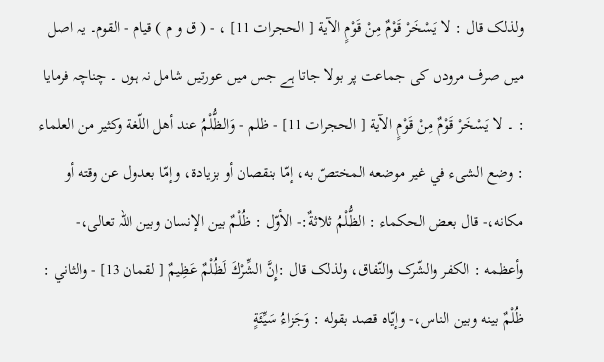ولذلک قال : لا يَسْخَرْ قَوْمٌ مِنْ قَوْمٍ الآية [ الحجرات 11] ، - ( ق و م ) قيام - القوم۔ یہ اصل میں صرف مرودں کی جماعت پر بولا جاتا ہے جس میں عورتیں شامل نہ ہوں ۔ چناچہ فرمایا : ۔ لا يَسْخَرْ قَوْمٌ مِنْ قَوْمٍ الآية [ الحجرات 11] - ظلم - وَالظُّلْمُ عند أهل اللّغة وكثير من العلماء : وضع الشیء في غير موضعه المختصّ به، إمّا بنقصان أو بزیادة، وإمّا بعدول عن وقته أو مکانه،- قال بعض الحکماء : الظُّلْمُ ثلاثةٌ:- الأوّل : ظُلْمٌ بين الإنسان وبین اللہ تعالی،- وأعظمه : الکفر والشّرک والنّفاق، ولذلک قال :إِنَّ الشِّرْكَ لَظُلْمٌ عَظِيمٌ [ لقمان 13] - والثاني : ظُلْمٌ بينه وبین الناس،- وإيّاه قصد بقوله : وَجَزاءُ سَيِّئَةٍ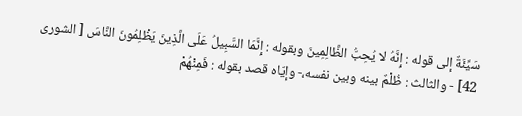سَيِّئَةٌ إلى قوله : إِنَّهُ لا يُحِبُّ الظَّالِمِينَ وبقوله : إِنَّمَا السَّبِيلُ عَلَى الَّذِينَ يَظْلِمُونَ النَّاسَ [ الشوری 42] - والثالث : ظُلْمٌ بينه وبین نفسه،- وإيّاه قصد بقوله : فَمِنْهُمْ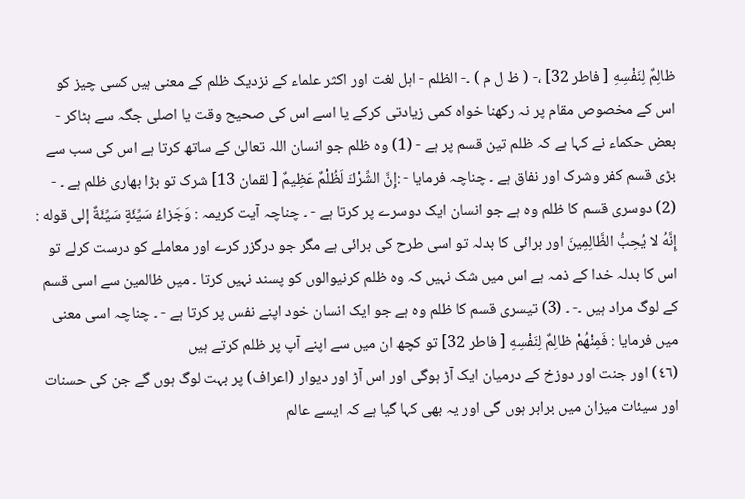ظالِمٌ لِنَفْسِهِ [ فاطر 32] ،- ( ظ ل م ) ۔- الظلم - اہل لغت اور اکثر علماء کے نزدیک ظلم کے معنی ہیں کسی چیز کو اس کے مخصوص مقام پر نہ رکھنا خواہ کمی زیادتی کرکے یا اسے اس کی صحیح وقت یا اصلی جگہ سے ہٹاکر - بعض حکماء نے کہا ہے کہ ظلم تین قسم پر ہے - (1) وہ ظلم جو انسان اللہ تعالیٰ کے ساتھ کرتا ہے اس کی سب سے بڑی قسم کفر وشرک اور نفاق ہے ۔ چناچہ فرمایا - :إِنَّ الشِّرْكَ لَظُلْمٌ عَظِيمٌ [ لقمان 13] شرک تو بڑا بھاری ظلم ہے ۔ - (2) دوسری قسم کا ظلم وہ ہے جو انسان ایک دوسرے پر کرتا ہے - ۔ چناچہ آیت کریمہ : وَجَزاءُ سَيِّئَةٍ سَيِّئَةٌ إلى قوله : إِنَّهُ لا يُحِبُّ الظَّالِمِينَ اور برائی کا بدلہ تو اسی طرح کی برائی ہے مگر جو درگزر کرے اور معاملے کو درست کرلے تو اس کا بدلہ خدا کے ذمہ ہے اس میں شک نہیں کہ وہ ظلم کرنیوالوں کو پسند نہیں کرتا ۔ میں ظالمین سے اسی قسم کے لوگ مراد ہیں ۔- ۔ (3) تیسری قسم کا ظلم وہ ہے جو ایک انسان خود اپنے نفس پر کرتا ہے - ۔ چناچہ اسی معنی میں فرمایا : فَمِنْهُمْ ظالِمٌ لِنَفْسِهِ [ فاطر 32] تو کچھ ان میں سے اپنے آپ پر ظلم کرتے ہیں
(٤٦) اور جنت اور دوزخ کے درمیان ایک آڑ ہوگی اور اس آڑ اور دیوار (اعراف) پر بہت لوگ ہوں گے جن کی حسنات اور سیئات میزان میں برابر ہوں گی اور یہ بھی کہا گیا ہے کہ ایسے عالم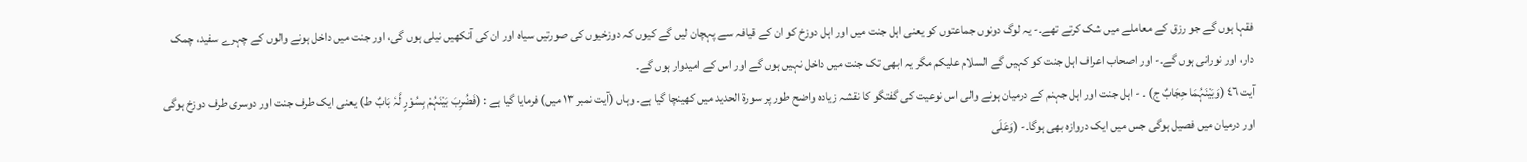فقہا ہوں گے جو رزق کے معاملے میں شک کرتے تھے۔- یہ لوگ دونوں جماعتوں کو یعنی اہل جنت میں اور اہل دوزخ کو ان کے قیافہ سے پہچان لیں گے کیوں کہ دوزخیوں کی صورتیں سیاہ اور ان کی آنکھیں نیلی ہوں گی، اور جنت میں داخل ہونے والوں کے چہرے سفید، چمک دار، اور نورانی ہوں گے۔- اور اصحاب اعراف اہل جنت کو کہیں گے السلام علیکم مگر یہ ابھی تک جنت میں داخل نہیں ہوں گے اور اس کے امیدوار ہوں گے۔
آیت ٤٦ (وَبَیْنَہُمَا حِجَابٌ ج) ۔ - اہل جنت اور اہل جہنم کے درمیان ہونے والی اس نوعیت کی گفتگو کا نقشہ زیادہ واضح طور پر سورة الحدید میں کھینچا گیا ہے۔ وہاں (آیت نمبر ١٣ میں) فرمایا گیا ہے : (فَضُرِبَ بَیْنَہُمْ بِسُوْرٍ لَّہٗ بَابٌ ط) یعنی ایک طرف جنت اور دوسری طرف دوزخ ہوگی اور درمیان میں فصیل ہوگی جس میں ایک دروازہ بھی ہوگا۔- (وَعَلَی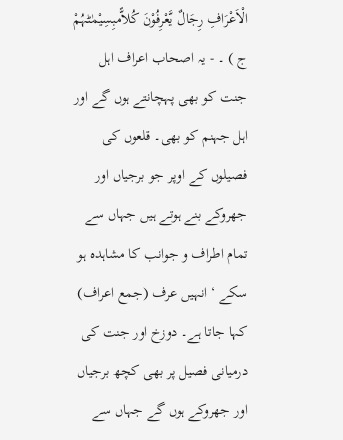الْاَعْرَافِ رِجَالٌ یَّعْرِفُوْنَ کُلاًّمبِسِیْمٰٹہُمْ ج ) ۔ - یہ اصحاب اعراف اہل جنت کو بھی پہچانتے ہوں گے اور اہل جہنم کو بھی۔ قلعوں کی فصیلوں کے اوپر جو برجیاں اور جھروکے بنے ہوتے ہیں جہاں سے تمام اطراف و جوانب کا مشاہدہ ہو سکے ‘ انہیں عرف (جمع اعراف) کہا جاتا ہے۔ دوزخ اور جنت کی درمیانی فصیل پر بھی کچھ برجیاں اور جھروکے ہوں گے جہاں سے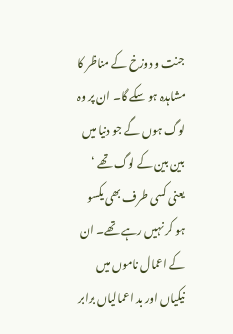جنت و دوزخ کے مناظر کا مشاہدہ ہو سکے گا۔ ان پر وہ لوگ ہوں گے جو دنیا میں بین بین کے لوگ تھے ‘ یعنی کسی طرف بھی یکسو ہو کر نہیں رہے تھے۔ ان کے اعمال ناموں میں نیکیاں اور بد اعمالیاں برابر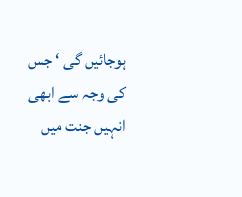ہوجائیں گی ‘ جس کی وجہ سے ابھی انہیں جنت میں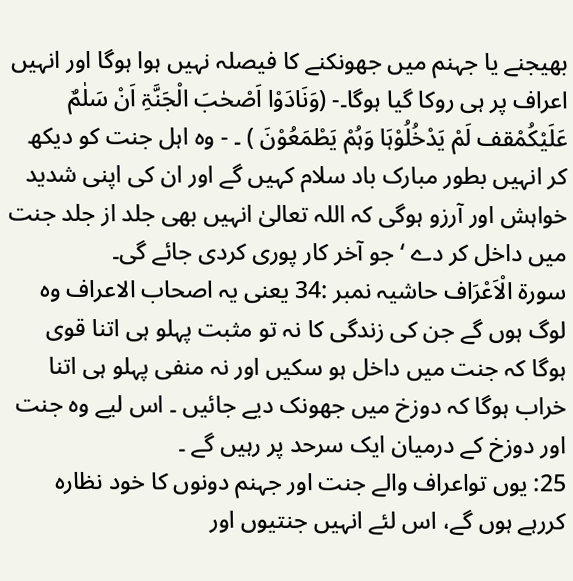بھیجنے یا جہنم میں جھونکنے کا فیصلہ نہیں ہوا ہوگا اور انہیں اعراف پر ہی روکا گیا ہوگا۔- (وَنَادَوْا اَصْحٰبَ الْجَنَّۃِ اَنْ سَلٰمٌ عَلَیْکُمْقف لَمْ یَدْخُلُوْہَا وَہُمْ یَطْمَعُوْنَ ) ۔ - وہ اہل جنت کو دیکھ کر انہیں بطور مبارک باد سلام کہیں گے اور ان کی اپنی شدید خواہش اور آرزو ہوگی کہ اللہ تعالیٰ انہیں بھی جلد از جلد جنت میں داخل کر دے ‘ جو آخر کار پوری کردی جائے گی۔
سورة الْاَعْرَاف حاشیہ نمبر :34 یعنی یہ اصحاب الاعراف وہ لوگ ہوں گے جن کی زندگی کا نہ تو مثبت پہلو ہی اتنا قوی ہوگا کہ جنت میں داخل ہو سکیں اور نہ منفی پہلو ہی اتنا خراب ہوگا کہ دوزخ میں جھونک دیے جائیں ۔ اس لیے وہ جنت اور دوزخ کے درمیان ایک سرحد پر رہیں گے ۔
25: یوں تواعراف والے جنت اور جہنم دونوں کا خود نظارہ کررہے ہوں گے، اس لئے انہیں جنتیوں اور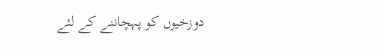دوزخیوں کو پہچاننے کے لئے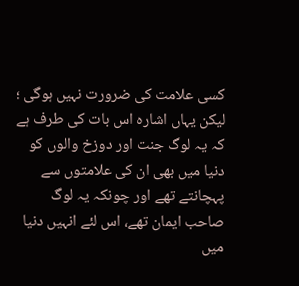کسی علامت کی ضرورت نہیں ہوگی ؛ لیکن یہاں اشارہ اس بات کی طرف ہے کہ یہ لوگ جنت اور دوزخ والوں کو دنیا میں بھی ان کی علامتوں سے پہچانتے تھے اور چونکہ یہ لوگ صاحب ایمان تھے، اس لئے انہیں دنیا میں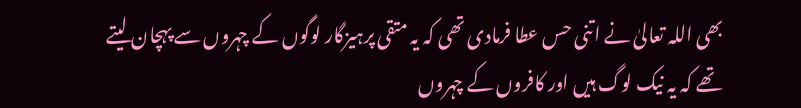بھی اللہ تعالیٰ نے اتنی حس عطا فرمادی تھی کہ یہ متقی پرہیزگار لوگوں کے چہروں سے پہچان لیتے تھے کہ یہ نیک لوگ ہیں اور کافروں کے چہروں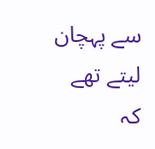سے پہچان لیتے تھے کہ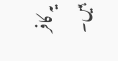یہ کافر ہیں۔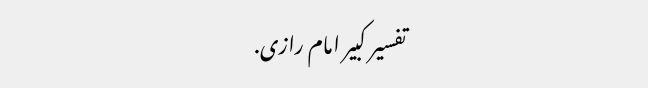تفسیر کبیر امام رازی.